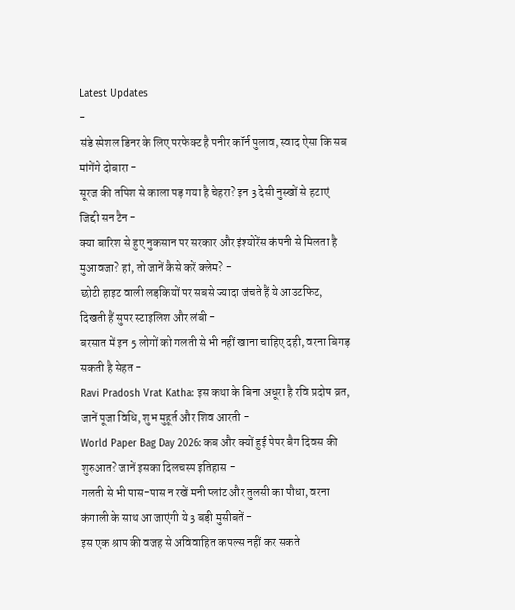Latest Updates
-
संडे स्पेशल डिनर के लिए परफेक्ट है पनीर कॉर्न पुलाव, स्वाद ऐसा कि सब मांगेंगे दोबारा -
सूरज की तपिश से काला पड़ गया है चेहरा? इन 3 देसी नुस्खों से हटाएं जिद्दी सन टैन -
क्या बारिश से हुए नुकसान पर सरकार और इंश्योरेंस कंपनी से मिलता है मुआवजा? हां, तो जानें कैसे करें क्लेम? -
छोटी हाइट वाली लड़कियों पर सबसे ज्यादा जंचते हैं ये आउटफिट, दिखती हैं सुपर स्टाइलिश और लंबी -
बरसात में इन 5 लोगों को गलती से भी नहीं खाना चाहिए दही, वरना बिगड़ सकती है सेहत -
Ravi Pradosh Vrat Katha: इस कथा के बिना अधूरा है रवि प्रदोष व्रत, जानें पूजा विधि, शुभ मुहूर्त और शिव आरती -
World Paper Bag Day 2026: कब और क्यों हुई पेपर बैग दिवस की शुरुआत? जानें इसका दिलचस्प इतिहास -
गलती से भी पास-पास न रखें मनी प्लांट और तुलसी का पौधा, वरना कंगाली के साथ आ जाएंगी ये 3 बड़ी मुसीबतें -
इस एक श्राप की वजह से अविवाहित कपल्स नहीं कर सकते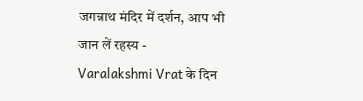जगन्नाथ मंदिर में दर्शन, आप भी जान लें रहस्य -
Varalakshmi Vrat के दिन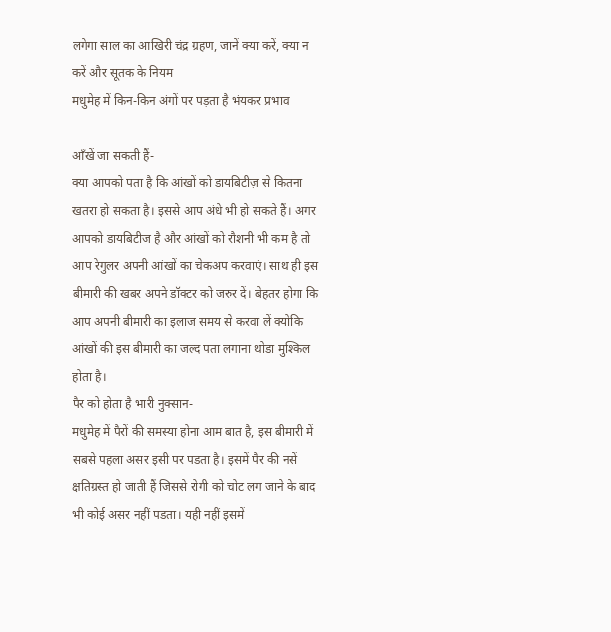लगेगा साल का आखिरी चंद्र ग्रहण, जानें क्या करें, क्या न करें और सूतक के नियम
मधुमेह में किन-किन अंगों पर पड़ता है भंयकर प्रभाव

ऑंखें जा सकती हैं-
क्या आपको पता है कि आंखों को डायबिटीज़ से कितना खतरा हो सकता है। इससे आप अंधे भी हो सकते हैं। अगर आपको डायबिटीज है और आंखों को रौशनी भी कम है तो आप रेगुलर अपनी आंखों का चेकअप करवाएं। साथ ही इस बीमारी की खबर अपने डॉक्टर को जरुर दें। बेहतर होगा कि आप अपनी बीमारी का इलाज समय से करवा लें क्योकि आंखों की इस बीमारी का जल्द पता लगाना थोडा मुश्किल होता है।
पैर को होता है भारी नुक्सान-
मधुमेह में पैरों की समस्या होना आम बात है, इस बीमारी में सबसे पहला असर इसी पर पडता है। इसमें पैर की नसें क्षतिग्रस्त हो जाती हैं जिससे रोगी को चोट लग जाने के बाद भी कोई असर नहीं पडता। यही नहीं इसमें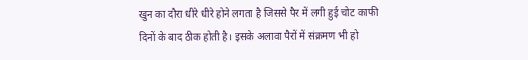खुन का दौरा धीरे धीरे होने लगता है जिससे पैर में लगी हुई चोट काफी दिनों के बाद ठीक होती है। इसके अलावा पैरों में संक्रमण भी हो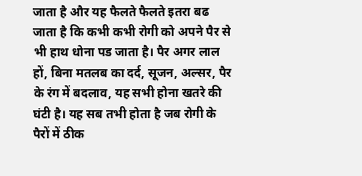जाता है और यह फैलते फैलते इतरा बढ जाता है कि कभी कभी रोगी को अपने पैर से भी हाथ धोना पड जाता है। पैर अगर लाल हों, बिना मतलब का दर्द, सूजन, अल्सर, पैर के रंग में बदलाव, यह सभी होना खतरे की घंटी है। यह सब तभी होता है जब रोगी के पैरों में ठीक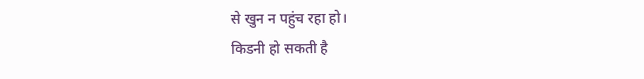से खुन न पहुंच रहा हो।
किडनी हो सकती है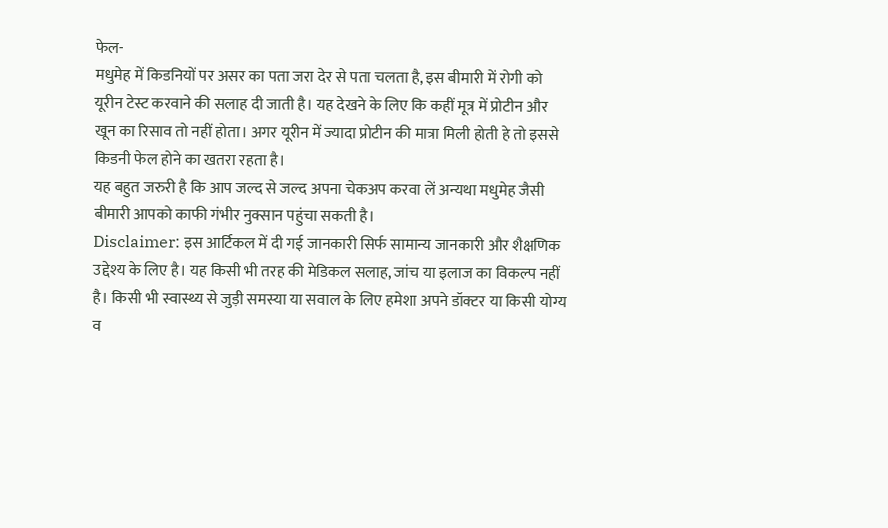फेल-
मधुमेह में किडनियों पर असर का पता जरा देर से पता चलता है, इस बीमारी में रोगी को यूरीन टेस्ट करवाने की सलाह दी जाती है। यह देखने के लिए कि कहीं मूत्र में प्रोटीन और खून का रिसाव तो नहीं होता। अगर यूरीन में ज्यादा प्रोटीन की मात्रा मिली होती हे तो इससे किडनी फेल होने का खतरा रहता है।
यह बहुत जरुरी है कि आप जल्द से जल्द अपना चेकअप करवा लें अन्यथा मधुमेह जैसी बीमारी आपको काफी गंभीर नुक्सान पहुंचा सकती है।
Disclaimer: इस आर्टिकल में दी गई जानकारी सिर्फ सामान्य जानकारी और शैक्षणिक उद्देश्य के लिए है। यह किसी भी तरह की मेडिकल सलाह, जांच या इलाज का विकल्प नहीं है। किसी भी स्वास्थ्य से जुड़ी समस्या या सवाल के लिए हमेशा अपने डॉक्टर या किसी योग्य व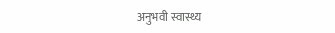अनुभवी स्वास्थ्य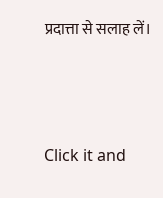प्रदात्ता से सलाह लें।



Click it and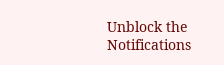Unblock the Notifications